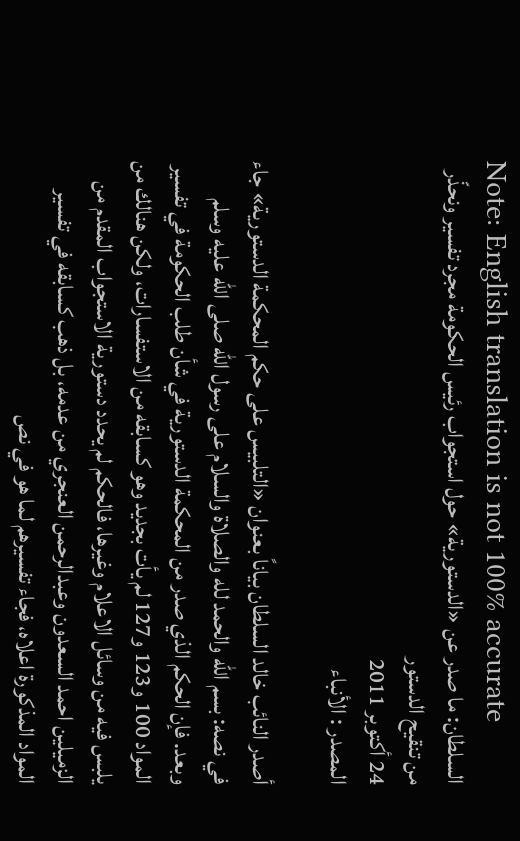Note: English translation is not 100% accurate
السلطان: ما صدر عن «الدستورية» حول استجواب رئيس الحكومة مجرد تفسير ونحذّر من تنقيح الدستور
24 أكتوبر 2011
المصدر : الأنباء

أصدر النائب خالد السلطان بياناً بعنوان «التلبيس على حكم المحكمة الدستورية» جاء في نصه: بسم الله والحمد لله والصلاة والسلام على رسول الله صلى الله عليه وسلم وبعد. فإن الحكم الذي صدر من المحكمة الدستورية في شأن طلب الحكومة في تفسير المواد 100 و123 و127 لم يأت بجديد وهو كسابقه من الاستفسارات، ولكن هنالك من يلبس فيه من وسائل الاعلام وغيرها، فالحكم لم يحدد دستورية الاستجواب المقدم من الزميلين احمد السعدون وعبدالرحمن العنجري من عدمه، بل ذهب كسابقه في تفسير المواد المذكورة اعلاه، فجاء تفسيرهم لما هو في نص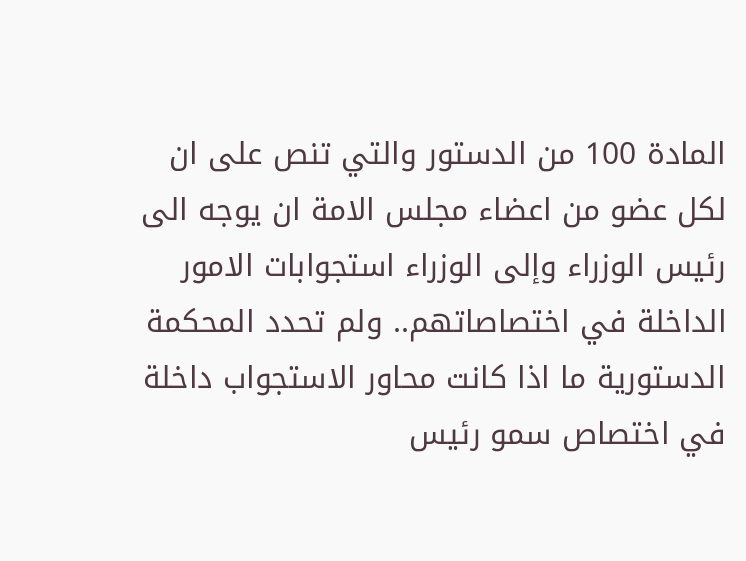المادة 100 من الدستور والتي تنص على ان لكل عضو من اعضاء مجلس الامة ان يوجه الى رئيس الوزراء وإلى الوزراء استجوابات الامور الداخلة في اختصاصاتهم.. ولم تحدد المحكمة الدستورية ما اذا كانت محاور الاستجواب داخلة في اختصاص سمو رئيس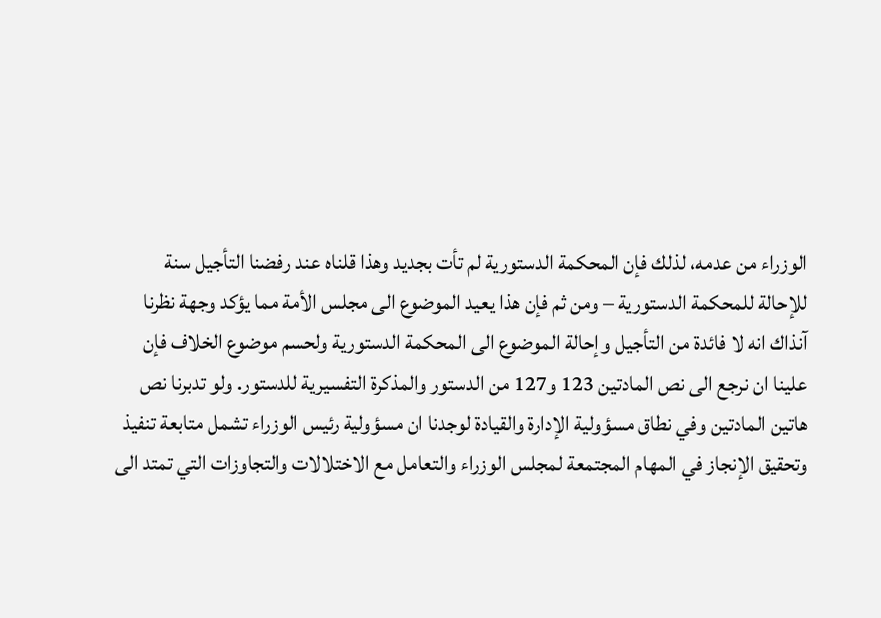الوزراء من عدمه، لذلك فإن المحكمة الدستورية لم تأت بجديد وهذا قلناه عند رفضنا التأجيل سنة للإحالة للمحكمة الدستورية – ومن ثم فإن هذا يعيد الموضوع الى مجلس الأمة مما يؤكد وجهة نظرنا آنذاك انه لا فائدة من التأجيل وإحالة الموضوع الى المحكمة الدستورية ولحسم موضوع الخلاف فإن علينا ان نرجع الى نص المادتين 123 و127 من الدستور والمذكرة التفسيرية للدستور. ولو تدبرنا نص هاتين المادتين وفي نطاق مسؤولية الإدارة والقيادة لوجدنا ان مسؤولية رئيس الوزراء تشمل متابعة تنفيذ وتحقيق الإنجاز في المهام المجتمعة لمجلس الوزراء والتعامل مع الاختلالات والتجاوزات التي تمتد الى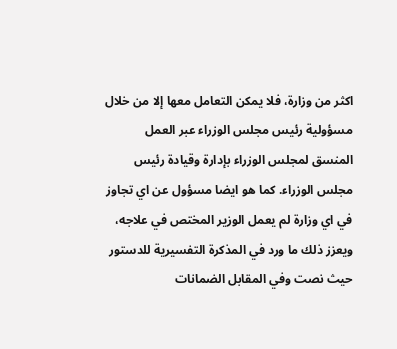اكثر من وزارة، فلا يمكن التعامل معها إلا من خلال مسؤولية رئيس مجلس الوزراء عبر العمل المنسق لمجلس الوزراء بإدارة وقيادة رئيس مجلس الوزراء. كما هو ايضا مسؤول عن اي تجاوز في اي وزارة لم يعمل الوزير المختص في علاجه، ويعزز ذلك ما ورد في المذكرة التفسيرية للدستور حيث نصت وفي المقابل الضمانات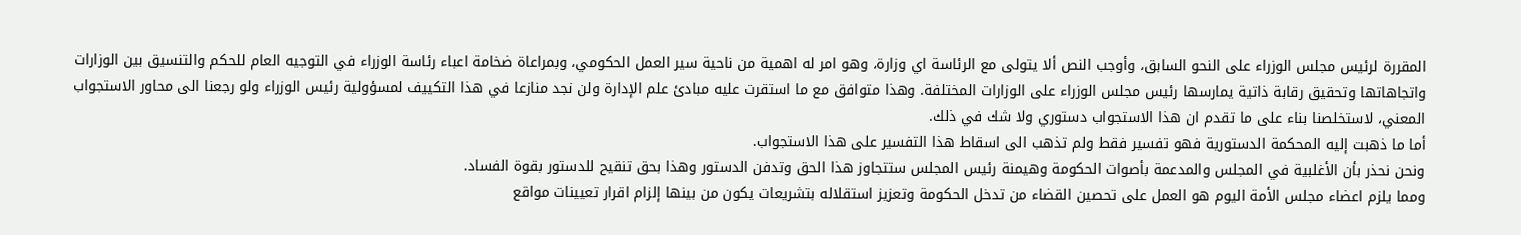المقررة لرئيس مجلس الوزراء على النحو السابق، وأوجب النص ألا يتولى مع الرئاسة اي وزارة، وهو امر له اهمية من ناحية سير العمل الحكومي، وبمراعاة ضخامة اعباء رئاسة الوزراء في التوجيه العام للحكم والتنسيق بين الوزارات واتجاهاتها وتحقيق رقابة ذاتية يمارسها رئيس مجلس الوزراء على الوزارات المختلفة. وهذا متوافق مع ما استقرت عليه مبادئ علم الإدارة ولن نجد منازعا في هذا التكييف لمسؤولية رئيس الوزراء ولو رجعنا الى محاور الاستجواب المعني، لاستخلصنا بناء على ما تقدم ان هذا الاستجواب دستوري ولا شك في ذلك.
أما ما ذهبت إليه المحكمة الدستورية فهو تفسير فقط ولم تذهب الى اسقاط هذا التفسير على هذا الاستجواب.
ونحن نحذر بأن الأغلبية في المجلس والمدعمة بأصوات الحكومة وهيمنة رئيس المجلس ستتجاوز هذا الحق وتدفن الدستور وهذا بحق تنقيح للدستور بقوة الفساد.
ومما يلزم اعضاء مجلس الأمة اليوم هو العمل على تحصين القضاء من تدخل الحكومة وتعزيز استقلاله بتشريعات يكون من بينها إلزام اقرار تعيينات مواقع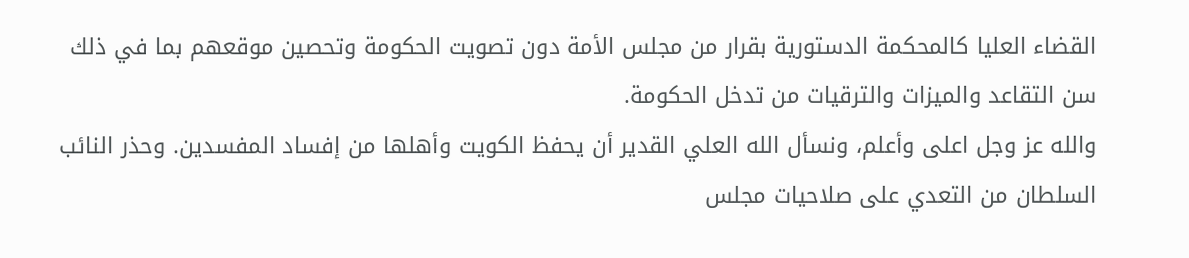القضاء العليا كالمحكمة الدستورية بقرار من مجلس الأمة دون تصويت الحكومة وتحصين موقعهم بما في ذلك سن التقاعد والميزات والترقيات من تدخل الحكومة.
والله عز وجل اعلى وأعلم، ونسأل الله العلي القدير أن يحفظ الكويت وأهلها من إفساد المفسدين. وحذر النائب السلطان من التعدي على صلاحيات مجلس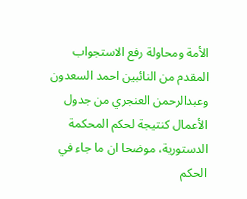الأمة ومحاولة رفع الاستجواب المقدم من النائبين احمد السعدون وعبدالرحمن العنجري من جدول الأعمال كنتيجة لحكم المحكمة الدستورية، موضحا ان ما جاء في الحكم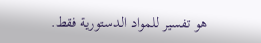هو تفسير للمواد الدستورية فقط.